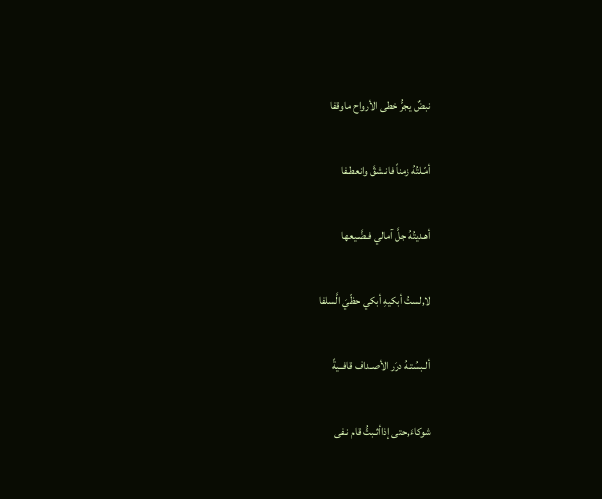نبضٌ يجرُّ خطى الأرواح ماوقفا

أمّـلتُهُ زمناً فانـشقَّ وانعطـفا

أهـديتُهُ جلَّ آمالي فـضَّـيعها

لا,لستُ أبكيهِ أبكي حظّيَ الَّسلفا

ألـبسُتـهُ درَر الأصـداف قافــيةً

شوكاءَ,حتى إذاأثـبتُّ قام نـفى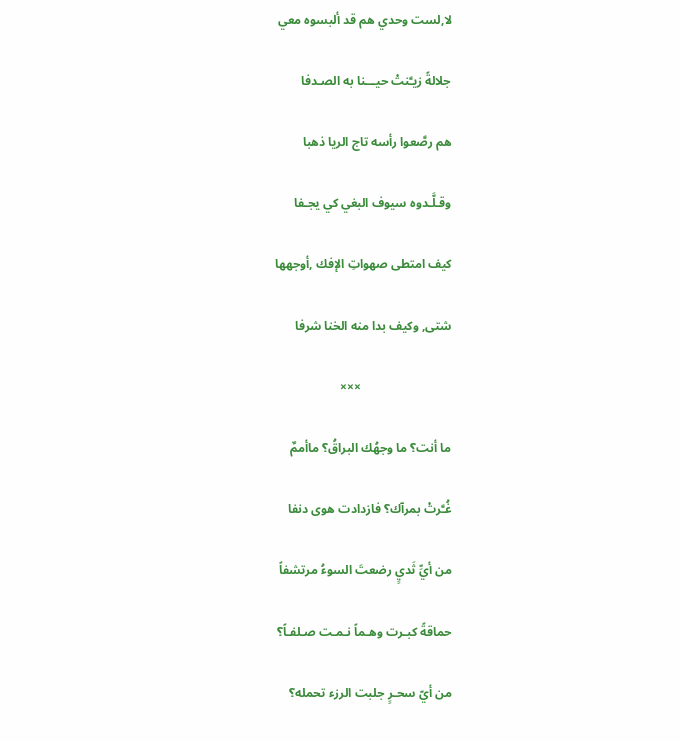لا,لست وحدي هم قد ألبسوه معي

جلالةً زيـَّنتْ حيـــنا به الصـدفا

هم رصَّعوا رأسه تاج الريا ذهبا

وقـلَّـدوه سيوف البغي كي يجـفا

كيف امتطى صهواتِ الإفك ,أوجهها

شتى, وكيف بدا منه الخنا شرفا

                             ×××

ما أنت؟ ما وجهُك البراقُ؟ ماأممٌ

غُـَّرتْ بمرآك؟ فازدادت هوى دنفا

من أيِّ ثَديٍ رضعتَ السوءُ مرتشفاً

حماقةً كبـرت وهـماً نـمـت صـلفـاً؟

من أيّ سحـرٍ جلبت الرزء تحمله؟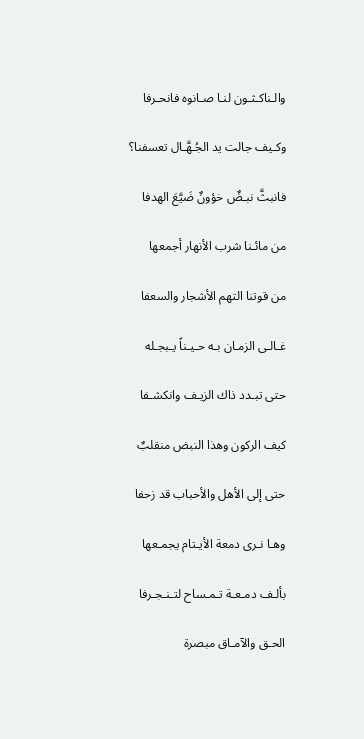والـناكـثـون لنـا صـانوه فانحـرفا

وكـيف جالت يد الجُـهَّـال تعسفنا؟

فانبثَّ نبـضٌ خؤونٌ ضَيَّعَ الهدفا

من مائـنا شرب الأنهار أجمعها

من قوتنا التهم الأشجار والسعفا

غـالـى الزمـان بـه حـيـناً يـبجـله

حتى تبـدد ذاك الزيـف وانكشـفا

كيف الركون وهذا النبض منقلبٌ

حتى إلى الأهل والأحباب قد زحفا

وهـا نـرى دمعة الأيـتام يجمـعها

بألـف دمـعـة تـمـساح لتـنـجـرفا

الحـق والآمـاق مبصرة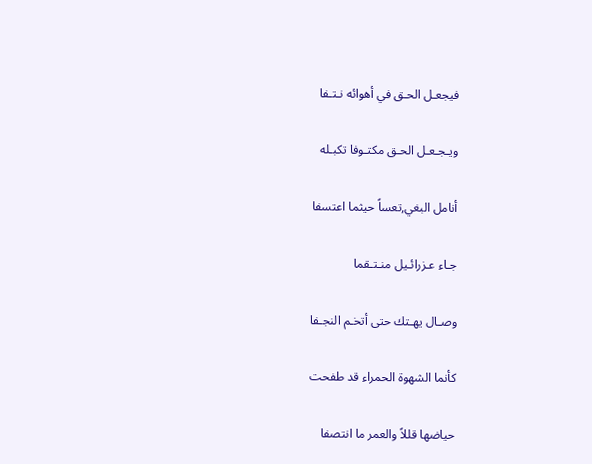فيجعـل الحـق في أهوائه نـتـفا

ويـجـعـل الحـق مكتـوفا تكبـله

أنامل البغي,تعساً حيثما اعتسفا

جـاء عـزرائـيل منـتـقما

وصـال يهـتك حتى أتخـم النجـفا

كأنما الشهوة الحمراء قد طفحت

حياضها قللاً والعمر ما انتصفا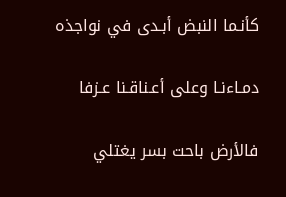كأنـما النبض أبـدى في نواجذه

دمـاءنـا وعلى أعـناقـنا عـزفا

فالأرض باحت بسر يغتلي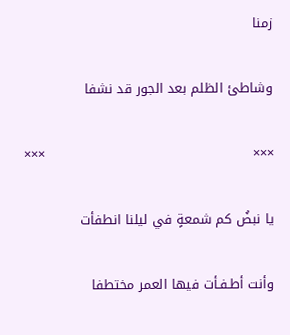زمنا

وشاطئ الظلم بعد الجور قد نشفا

×××                                               ×××

يا نبضُ كم شمعةٍ في ليلنا انطفأت

وأنت أطـفـأت فيها العمر مختطفا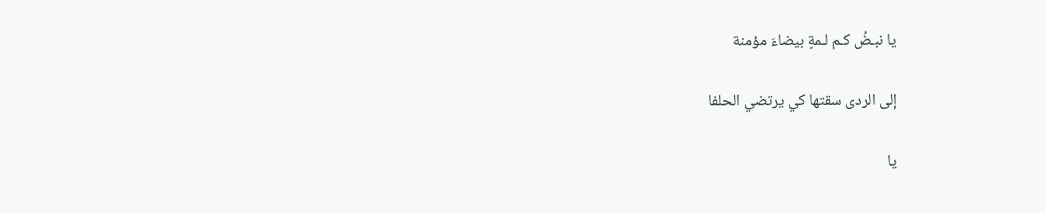يا نبـضُ كـم لـمةٍ بيضاءَ مؤمنة

إلى الردى سقتها كي يرتضي الحلفا

يا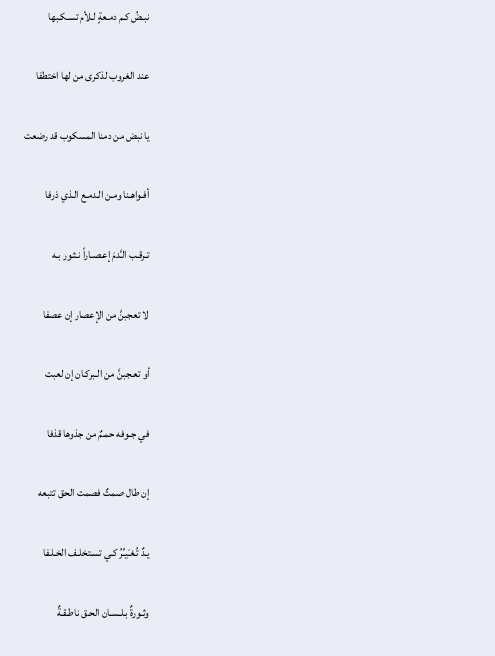نبـضُ كـم دمـعةٍ لـلأم تسـكـبها

عند الغروب لذكرى من لها اختطفا

يا نبض من دمنا المسكوب قد رضعت

أفـواهـنا ومـن الـدمـع الـذي ذرفا

تـرقـب الـَّدمَ إعـصـاراً نـثـور بـه

لا تعجبنَّ من الإعصار إن عصفا

أو تعـجبنَّ من الـبركـان إن لعبت

في جـوفه حمـمٌ من جذوها قذفا

إن طال صمتٌ فصمت الحق تتبعه

يـدٌ تُـغـَيـِّرُ كـي تسـتخلـف الخـلـفا

وثـورةٌ بـلـسـان الحـق ناطـقـةٌ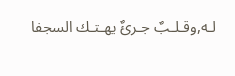لـه,وقـلـبٌ جـرئٌ يهـتـك السجفا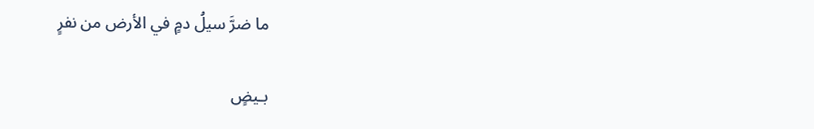ما ضرَّ سيلُ دمٍ في الأرض من نفرٍ

بـيضٍ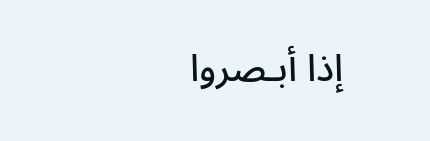إذا أبـصروا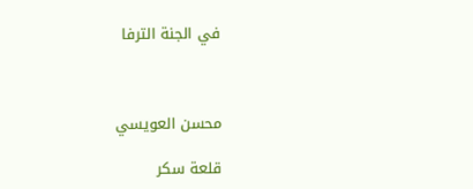في الجنة الترفا



محسن العويسي

قلعة سكر